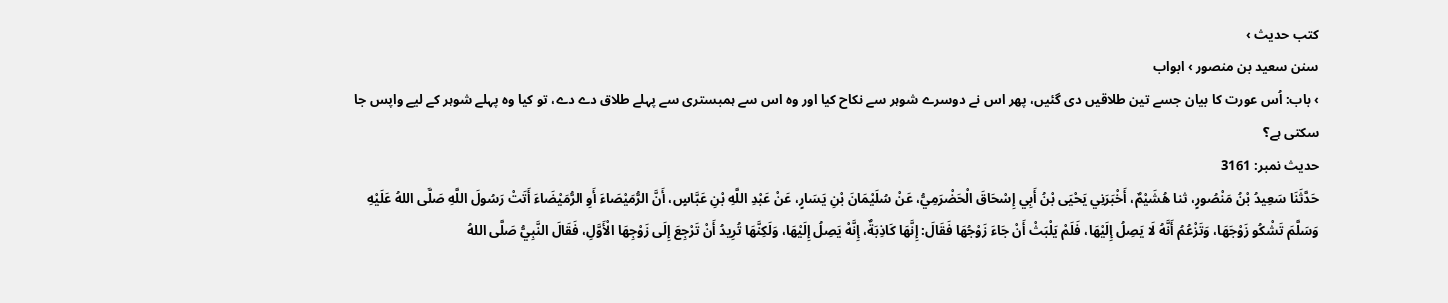کتب حدیث ›
سنن سعید بن منصور › ابواب
› باب: اُس عورت کا بیان جسے تین طلاقیں دی گئیں، پھر اس نے دوسرے شوہر سے نکاح کیا اور وہ اس سے ہمبستری سے پہلے طلاق دے دے، تو کیا وہ پہلے شوہر کے لیے واپس جا سکتی ہے؟
حدیث نمبر: 3161
حَدَّثَنَا سَعِيدُ بْنُ مَنْصُورٍ، ثنا هُشَيْمٌ، أَخْبَرَنِي يَحْيَى بْنُ أَبِي إِسْحَاقَ الْحَضْرَمِيُّ، عَنْ سُلَيْمَانَ بْنِ يَسَارٍ، عَنْ عَبْدِ اللَّهِ بْنِ عَبَّاسٍ، أَنَّ الرُّمَيْصَاءَ أَوِ الرُّمَيْضَاءَ أَتَتْ رَسُولَ اللَّهِ صَلَّى اللهُ عَلَيْهِ وَسَلَّمَ تَشْكُو زَوْجَهَا، وَتَزْعُمُ أَنَّهُ لَا يَصِلُ إِلَيْهَا، فَلَمْ يَلْبَثْ أَنْ جَاءَ زَوْجُهَا فَقَالَ: إِنَّهَا كَاذِبَةٌ، إِنَّهْ يَصِلُ إِلَيْهَا، وَلَكِنَّهَا تُرِيدُ أَنْ تَرْجِعَ إِلَى زَوْجِهَا الْأَوَّلِ، فَقَالَ النَّبِيُّ صَلَّى اللهُ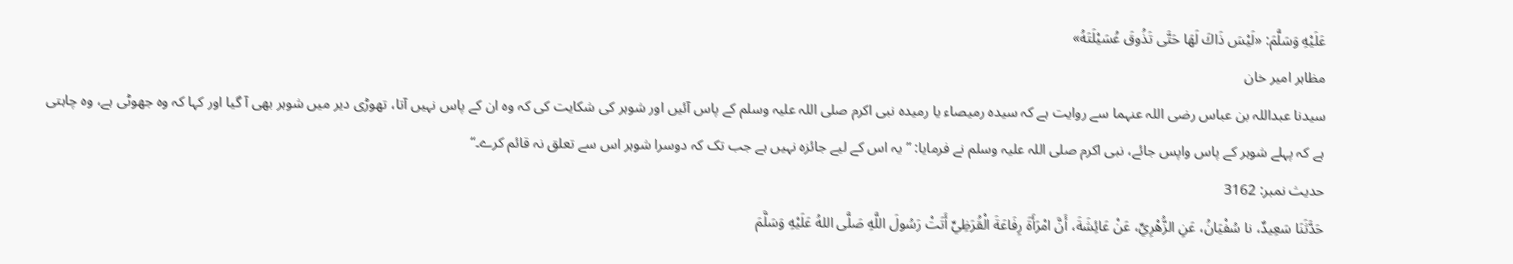عَلَيْهِ وَسَلَّمَ: «لَيْسَ ذَاكَ لَهَا حَتَّى تَذُوقَ عُسَيْلَتَهُ»
مظاہر امیر خان
سیدنا عبداللہ بن عباس رضی اللہ عنہما سے روایت ہے کہ سیدہ رمیصاء یا رمیدہ نبی اکرم صلی اللہ علیہ وسلم کے پاس آئیں اور شوہر کی شکایت کی کہ وہ ان کے پاس نہیں آتا، تھوڑی دیر میں شوہر بھی آ گیا اور کہا کہ وہ جھوٹی ہے، وہ چاہتی ہے کہ پہلے شوہر کے پاس واپس جائے، نبی اکرم صلی اللہ علیہ وسلم نے فرمایا: ”یہ اس کے لیے جائزہ نہیں ہے جب تک کہ دوسرا شوہر اس سے تعلق نہ قائم کرے۔“
حدیث نمبر: 3162
حَدَّثَنَا سَعِيدٌ، نا سُفْيَانُ، عَنِ الزُّهْرِيِّ، عَنْ عَائِشَةَ، أَنَّ امْرَأَةَ رِفَاعَةَ الْقُرَظِيِّ أَتَتْ رَسُولَ اللَّهِ صَلَّى اللهُ عَلَيْهِ وَسَلَّمَ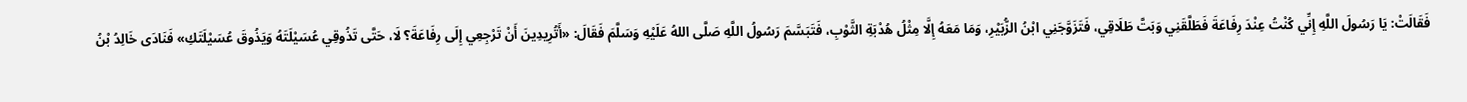فَقَالَتْ: يَا رَسُولَ اللَّهِ إِنِّي كُنْتُ عِنْدَ رِفَاعَةَ فَطَلَّقَنِي وَبَتَّ طَلَاقِي، فَتَزَوَّجَنِي ابْنُ الزُّبَيْرِ، وَمَا مَعَهُ إِلَّا مِثْلُ هُدْبَةِ الثَّوْبِ، فَتَبَسَّمَ رَسُولُ اللَّهِ صَلَّى اللهُ عَلَيْهِ وَسَلَّمَ فَقَالَ: «أَتُرِيدِينَ أَنْ تَرْجِعِي إِلَى رِفَاعَةَ؟ لَا، حَتَّى تَذُوقِي عُسَيْلَتَهُ وَيَذُوقَ عُسَيْلَتَكِ» فَنَادَى خَالِدُ بْنُ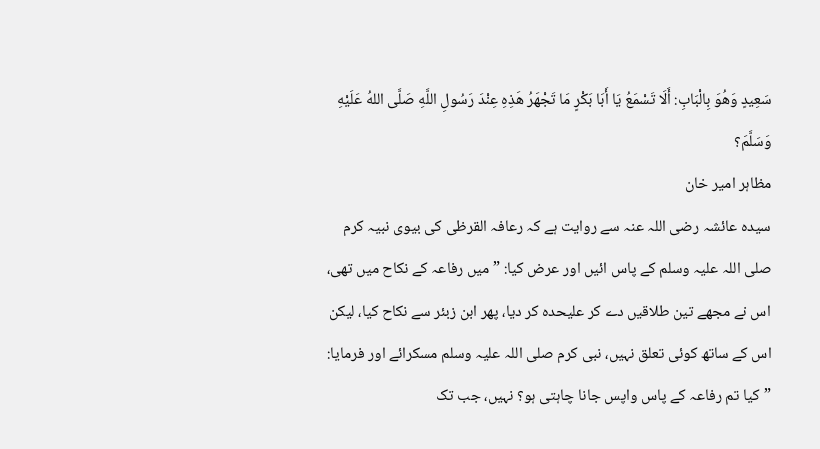سَعِيدٍ وَهُوَ بِالْبَابِ: أَلَا تَسْمَعُ يَا أَبَا بَكْرٍ مَا تَجْهَرُ هَذِهِ عِنْدَ رَسُولِ اللَّهِ صَلَّى اللهُ عَلَيْهِ وَسَلَّمَ؟
مظاہر امیر خان
سیدہ عائشہ رضی اللہ عنہ سے روایت ہے کہ رعافہ القرظی کی بیوی نبیہ کرم صلی اللہ علیہ وسلم کے پاس ائیں اور عرض کیا: ”میں رفاعہ کے نکاح میں تھی، اس نے مجھے تین طلاقیں دے کر علیحدہ کر دیا، پھر ابن زبئر سے نکاح کیا، لیکن اس کے ساتھ کوئی تعلق نہیں، نبی کرم صلی اللہ علیہ وسلم مسکرائے اور فرمایا: ”کیا تم رفاعہ کے پاس واپس جانا چاہتی ہو؟ نہیں، جب تک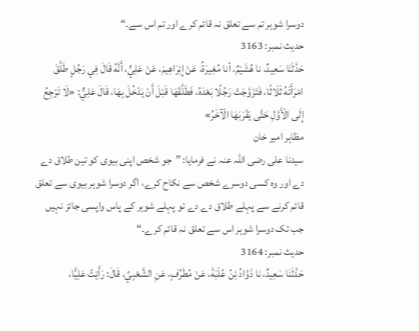دوسرا شوہر تم سے تعلق نہ قائم کرے اور تم اس سے۔“
حدیث نمبر: 3163
حَدَّثَنَا سَعِيدٌ، نا هُشَيْمٌ، أنا مُغِيرَةُ، عَنْ إِبْرَاهِيمَ، عَنْ عَلِيٍّ، أَنَّهُ قَالَ فِي رَجُلٍ طَلَّقَ امْرَأَتَهُ ثَلَاثًا، فَتَزَوَّجَتْ رَجُلًا بَعْدَهُ، فَطَلَّقَهَا قَبْلَ أَنْ يَدْخُلَ بِهَا، قَالَ عَلِيٌّ: «لَا تَرْجِعُ إِلَى الْأَوَّلِ حَتَّى يَقْرَبَهَا الْآخَرُ»
مظاہر امیر خان
سیدنا علی رضی اللہ عنہ نے فرمایا: ”جو شخص اپنی بیوی کو تین طلاق دے دے اور وہ کسی دوسرے شخص سے نکاح کرے، اگر دوسرا شوہر بیوی سے تعلق قائم کرنے سے پہلے طلاق دے دے تو پہلے شوہر کے پاس واپسی جائز نہیں جب تک دوسرا شوہر اس سے تعلق نہ قائم کرے۔“
حدیث نمبر: 3164
حَدَّثَنَا سَعِيدٌ، نا ذَوَّادُ بْنُ عُلْبَةَ، عَنْ مُطَرِّفٍ، عَنِ الشَّعْبِيِّ، قَالَ: رَأَيْتُ عَلِيًّا،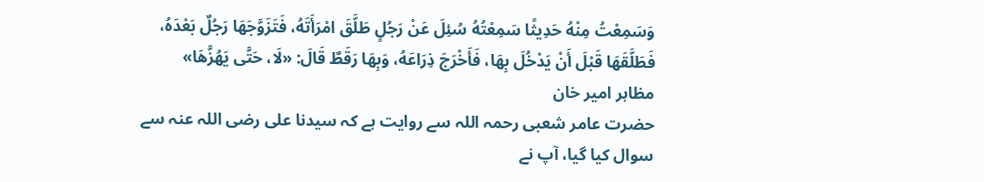وَسَمِعْتُ مِنْهُ حَدِيثًا سَمِعْتُهُ سُئِلَ عَنْ رَجُلٍ طَلَّقَ امْرَأَتَهُ، فَتَزَوَّجَهَا رَجُلٌ بَعْدَهُ، فَطَلَّقَهَا قَبْلَ أَنْ يَدْخُلَ بِهَا، فَأَخْرَجَ ذِرَاعَهُ، وَبِهَا رَقَطٌ قَالَ: «لَا، حَتَّى يَهُزَّهَا»
مظاہر امیر خان
حضرت عامر شعبی رحمہ اللہ سے روایت ہے کہ سیدنا علی رضی اللہ عنہ سے سوال کیا گیا، آپ نے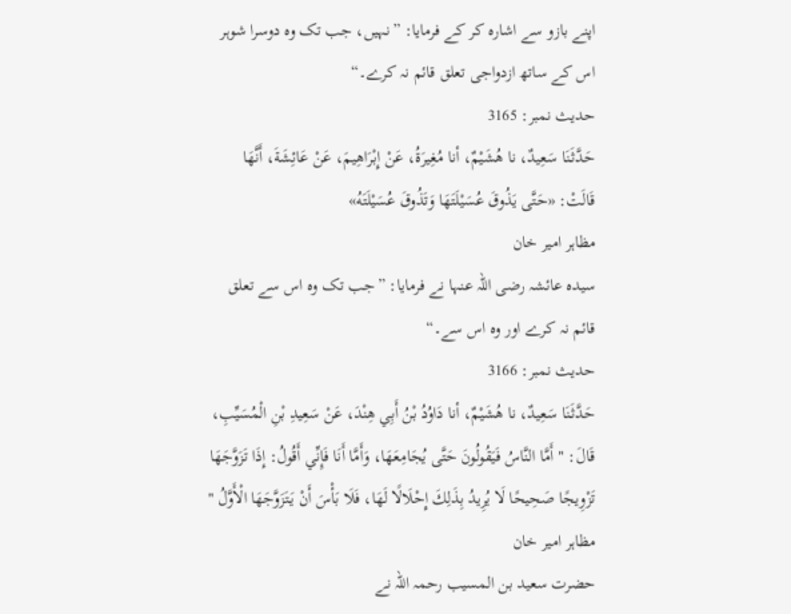اپنے بازو سے اشارہ کر کے فرمایا: ”نہیں، جب تک وہ دوسرا شوہر اس کے ساتھ ازدواجی تعلق قائم نہ کرے۔“
حدیث نمبر: 3165
حَدَّثَنَا سَعِيدٌ، نا هُشَيْمٌ، أنا مُغِيرَةُ، عَنْ إِبْرَاهِيمَ، عَنْ عَائِشَةَ، أَنَّهَا قَالَتْ: «حَتَّى يَذُوقَ عُسَيْلَتَهَا وَتَذُوقَ عُسَيْلَتَهُ»
مظاہر امیر خان
سیدہ عائشہ رضی اللہ عنہا نے فرمایا: ”جب تک وہ اس سے تعلق قائم نہ کرے اور وہ اس سے۔“
حدیث نمبر: 3166
حَدَّثَنَا سَعِيدٌ، نا هُشَيْمٌ، أنا دَاوُدُ بْنُ أَبِي هِنْدَ، عَنْ سَعِيدِ بْنِ الْمُسَيِّبِ، قَالَ: " أَمَّا النَّاسُ فَيَقُولُونَ حَتَّى يُجَامِعَهَا، وَأَمَّا أَنَا فَإِنِّي أَقُولُ: إِذَا تَزَوَّجَهَا تَزْوِيجًا صَحِيحًا لَا يُرِيدُ بِذَلِكَ إِحْلَالًا لَهَا، فَلَا بَأْسَ أَنْ يَتَزَوَّجَهَا الْأَوَّلُ "
مظاہر امیر خان
حضرت سعید بن المسیب رحمہ اللہ نے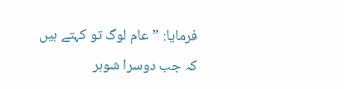فرمایا: ”عام لوگ تو کہتے ہیں کہ جب دوسرا شوہر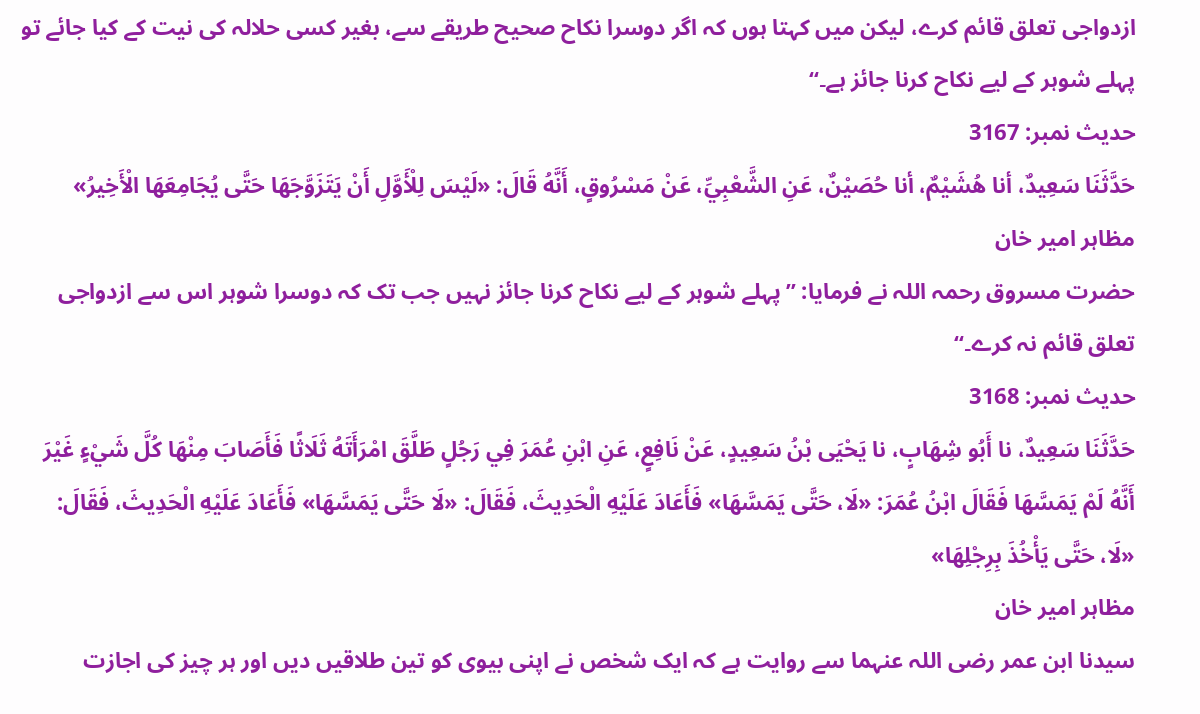ازدواجی تعلق قائم کرے، لیکن میں کہتا ہوں کہ اگر دوسرا نکاح صحیح طریقے سے، بغیر کسی حلالہ کی نیت کے کیا جائے تو پہلے شوہر کے لیے نکاح کرنا جائز ہے۔“
حدیث نمبر: 3167
حَدَّثَنَا سَعِيدٌ، أنا هُشَيْمٌ، أنا حُصَيْنٌ، عَنِ الشَّعْبِيِّ، عَنْ مَسْرُوقٍ، أَنَّهُ قَالَ: «لَيْسَ لِلْأَوَّلِ أَنْ يَتَزَوَّجَهَا حَتَّى يُجَامِعَهَا الْأَخِيرُ»
مظاہر امیر خان
حضرت مسروق رحمہ اللہ نے فرمایا: ”پہلے شوہر کے لیے نکاح کرنا جائز نہیں جب تک کہ دوسرا شوہر اس سے ازدواجی تعلق قائم نہ کرے۔“
حدیث نمبر: 3168
حَدَّثَنَا سَعِيدٌ، نا أَبُو شِهَابٍ، نا يَحْيَى بْنُ سَعِيدٍ، عَنْ نَافِعٍ، عَنِ ابْنِ عُمَرَ فِي رَجُلٍ طَلَّقَ امْرَأَتَهُ ثَلَاثًا فَأَصَابَ مِنْهَا كُلَّ شَيْءٍ غَيْرَ أَنَّهُ لَمْ يَمَسَّهَا فَقَالَ ابْنُ عُمَرَ: «لَا، حَتَّى يَمَسَّهَا» فَأَعَادَ عَلَيْهِ الْحَدِيثَ، فَقَالَ: «لَا حَتَّى يَمَسَّهَا» فَأَعَادَ عَلَيْهِ الْحَدِيثَ، فَقَالَ: «لَا، حَتَّى يَأْخُذَ بِرِجْلِهَا»
مظاہر امیر خان
سیدنا ابن عمر رضی اللہ عنہما سے روایت ہے کہ ایک شخص نے اپنی بیوی کو تین طلاقیں دیں اور ہر چیز کی اجازت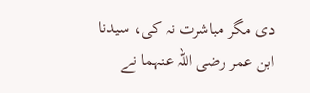دی مگر مباشرت نہ کی، سیدنا ابن عمر رضی اللہ عنہما نے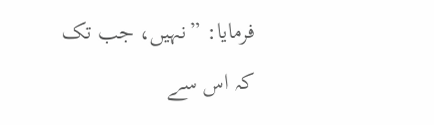فرمایا: ”نہیں، جب تک کہ اس سے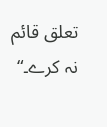تعلق قائم نہ کرے۔“